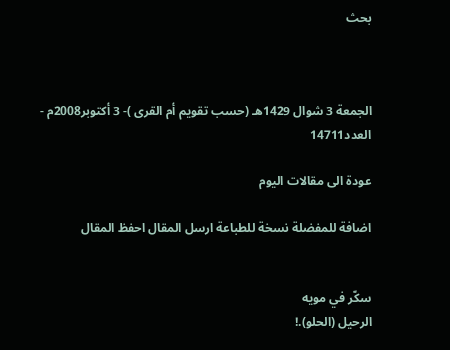بحث



الجمعة 3 شوال 1429هـ (حسب تقويم أم القرى )- 3 أكتوبر2008م - العدد14711

عودة الى مقالات اليوم

اضافة للمفضلة نسخة للطباعة ارسل المقال احفظ المقال


سكّر في مويه
الرحيل (الحلو).!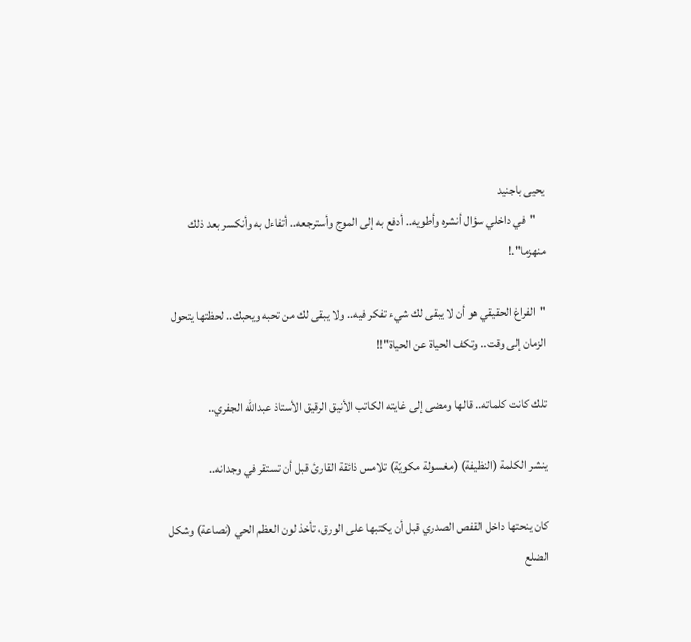يحيى باجنيد
    "في داخلي سؤال أنشره وأطويه.. أدفع به إلى الموج وأسترجعه.. أتفاءل به وأنكسر بعد ذلك منهزما".!

"الفراغ الحقيقي هو أن لا يبقى لك شيء تفكر فيه.. ولا يبقى لك من تحبه ويحبك.. لحظتها يتحول الزمان إلى وقت.. وتكف الحياة عن الحياة"!!

تلك كانت كلماته.. قالها ومضى إلى غايته الكاتب الأنيق الرقيق الأستاذ عبدالله الجفري..

ينشر الكلمة (النظيفة) (مغسولة مكويّة) تلامس ذائقة القارئ قبل أن تستقر في وجدانه..

كان ينحتها داخل القفص الصدري قبل أن يكتبها على الورق، تأخذ لون العظم الحي (نصاعة) وشكل الضلع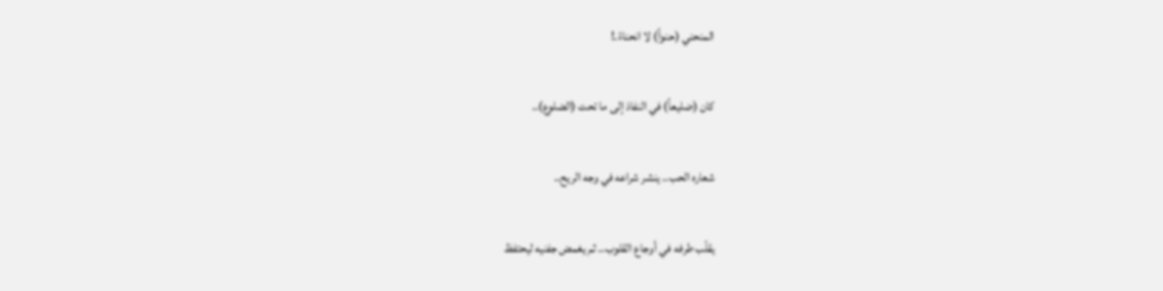المنحني (حنواً) لا انحناءً.!

كان (ضليعاً) في النفاذ إلى ما تحت (الضلوع)..

شعاره الحب.. ينشر شراعه في وجه الريح..

يقلّب طرفه في أوجاع القلوب.. ثم يغمض جفنيه ليحتفظ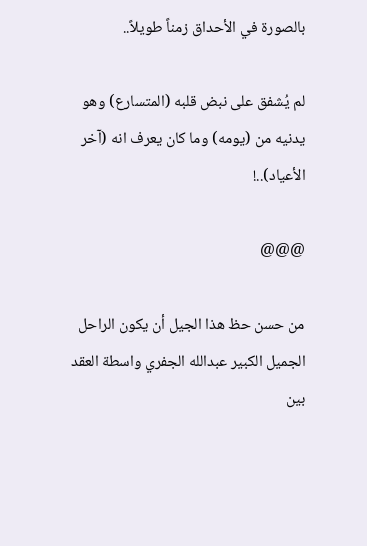بالصورة في الأحداق زمناً طويلاً..

لم يُشفق على نبض قلبه (المتسارع) وهو يدنيه من (يومه) وما كان يعرف انه (آخر الأعياد)..!

@@@

من حسن حظ هذا الجيل أن يكون الراحل الجميل الكبير عبدالله الجفري واسطة العقد بين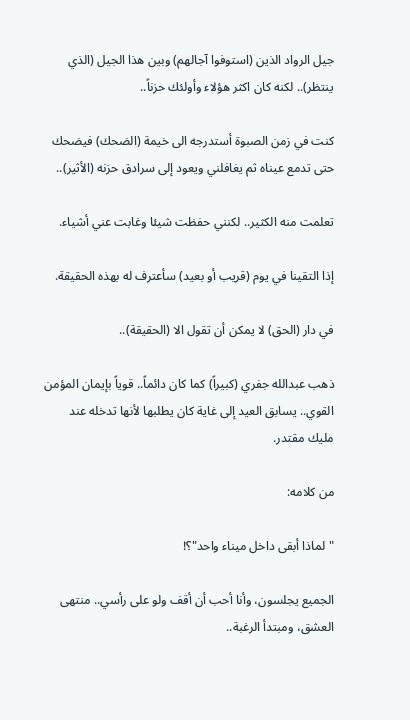جيل الرواد الذين (استوفوا آجالهم) وبين هذا الجيل (الذي ينتظر).. لكنه كان اكثر هؤلاء وأولئك حزناً..

كنت في زمن الصبوة أستدرجه الى خيمة (الضحك) فيضحك حتى تدمع عيناه ثم يغافلني ويعود إلى سرادق حزنه (الأثير)..

تعلمت منه الكثير.. لكنني حفظت شيئا وغابت عني أشياء.

إذا التقينا في يوم (قريب أو بعيد) سأعترف له بهذه الحقيقة.

في دار (الحق) لا يمكن أن تقول الا (الحقيقة)..

ذهب عبدالله جفري (كبيراً) كما كان دائماً.. قوياً بإيمان المؤمن القوي.. يسابق العيد إلى غاية كان يطلبها لأنها تدخله عند مليك مقتدر.

من كلامه:

"لماذا أبقى داخل ميناء واحد"؟!

الجميع يجلسون، وأنا أحب أن أقف ولو على رأسي.. منتهى العشق، ومبتدأ الرغبة..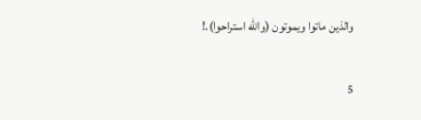والذين ماتوا ويموتون (والله استراحوا).!

5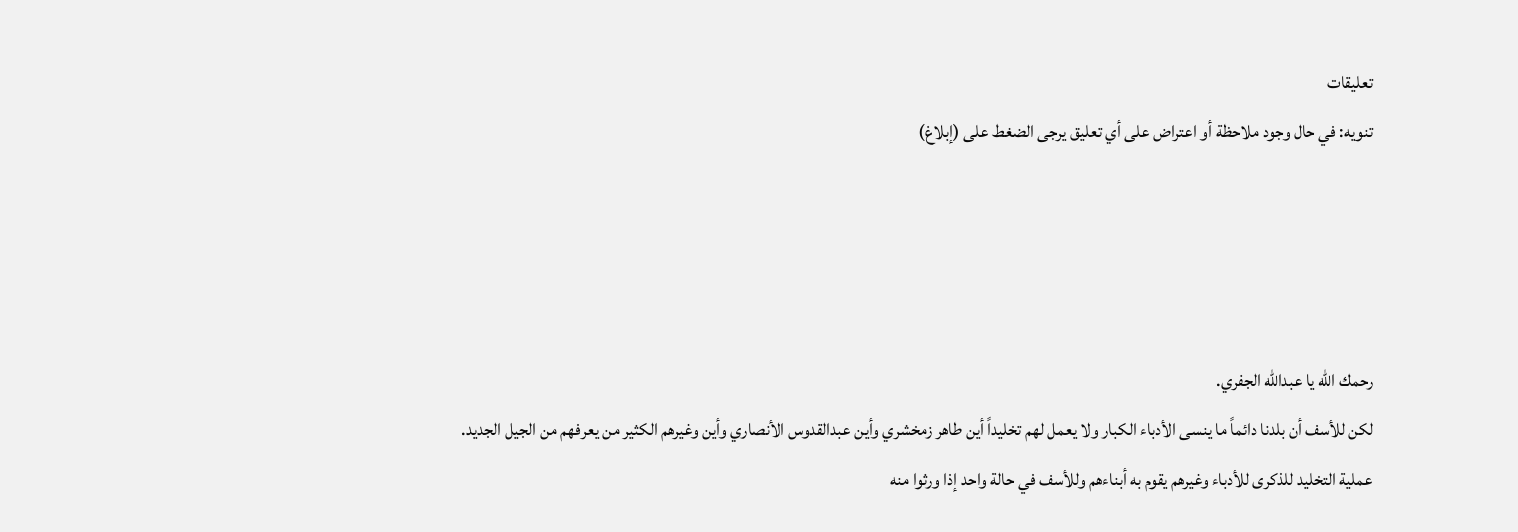تعليقات
تنويه: في حال وجود ملاحظة أو اعتراض على أي تعليق يرجى الضغط على (إبلاغ)




رحمك الله يا عبدالله الجفري.
لكن للأسف أن بلدنا دائماً ما ينسى الأدباء الكبار ولا يعمل لهم تخليداً أين طاهر زمخشري وأين عبدالقدوس الأنصاري وأين وغيرهم الكثير من يعرفهم من الجيل الجديد.
عملية التخليد للذكرى للأدباء وغيرهم يقوم به أبناءهم وللأسف في حالة واحد إذا ورثوا منه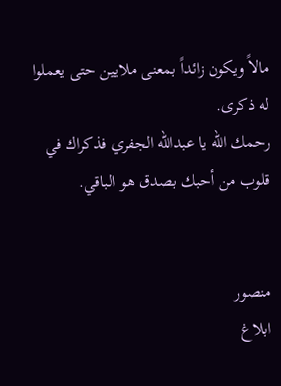مالاً ويكون زائداً بمعنى ملايين حتى يعملوا له ذكرى.
رحمك الله يا عبدالله الجفري فذكراك في قلوب من أحبك بصدق هو الباقي.


منصور
ابلاغ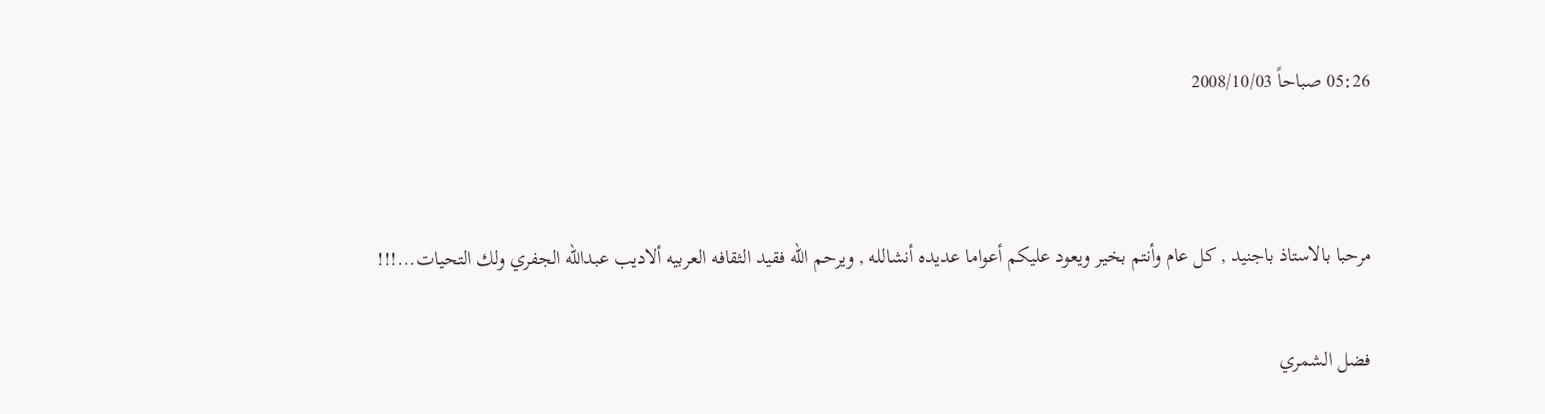05:26 صباحاً 2008/10/03




مرحبا بالاستاذ باجنيد , كل عام وأنتم بخير ويعود عليكم أعواما عديده أنشالله , ويرحم الله فقيد الثقافه العربيه ألاديب عبدالله الجفري ولك التحيات...!!!


فضل الشمري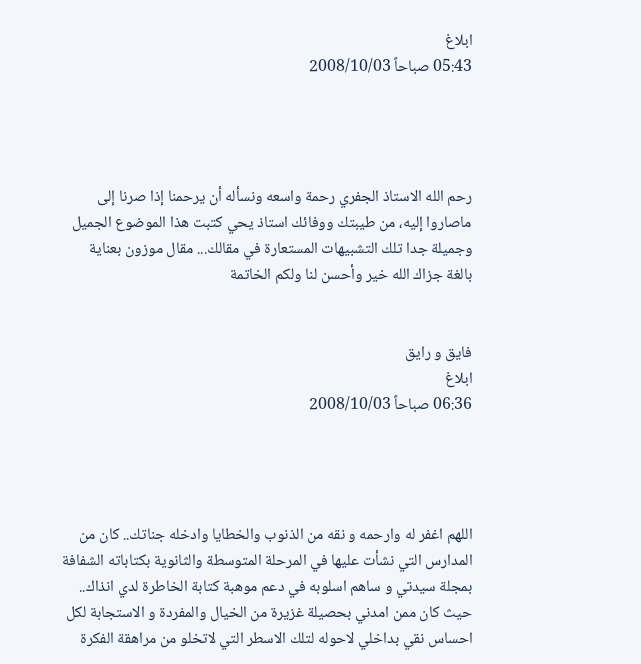ابلاغ
05:43 صباحاً 2008/10/03




رحم الله الاستاذ الجفري رحمة واسعه ونسأله أن يرحمنا إذا صرنا إلى ماصاروا إليه، من طيبتك ووفائك استاذ يحي كتبت هذا الموضوع الجميل وجميلة جدا تلك التشبيهات المستعارة في مقالك... مقال موزون بعناية بالغة جزاك الله خير وأحسن لنا ولكم الخاتمة


فايق و رايق
ابلاغ
06:36 صباحاً 2008/10/03




اللهم اغفر له وارحمه و نقه من الذنوب والخطايا وادخله جناتك.. كان من المدارس التي نشأت عليها في المرحلة المتوسطة والثانوية بكتاباته الشفافة بمجلة سيدتي و ساهم اسلوبه في دعم موهبة كتابة الخاطرة لدي انذاك.. حيث كان ممن امدني بحصيلة غزيرة من الخيال والمفردة و الاستجابة لكل احساس نقي بداخلي لاحوله لتلك الاسطر التي لاتخلو من مراهقة الفكرة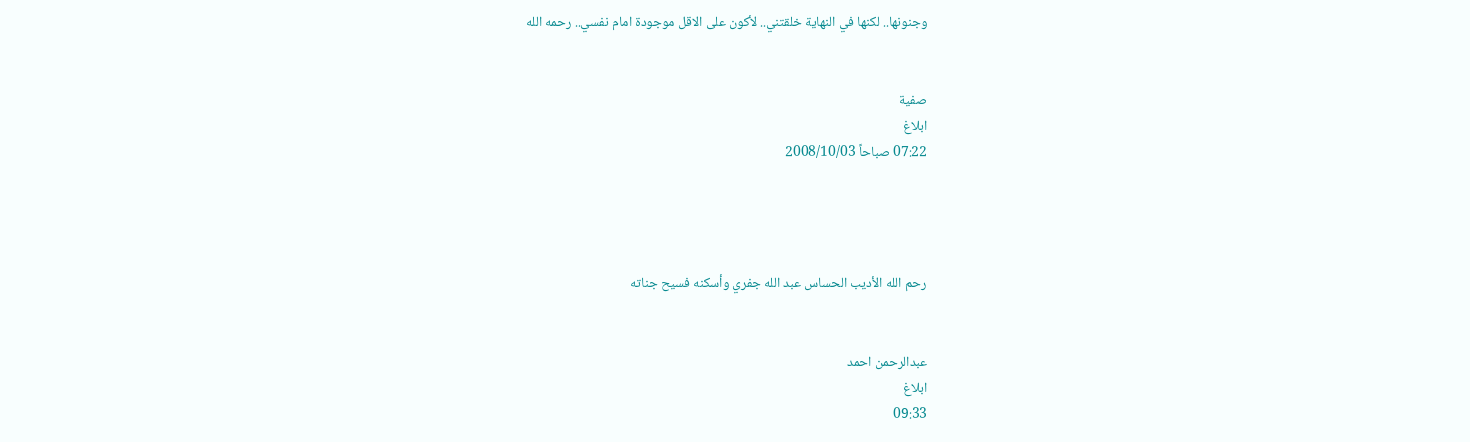وجنونها.. لكنها في النهاية خلقتني.. لأكون على الاقل موجودة امام نفسي.. رحمه الله


صفية
ابلاغ
07:22 صباحاً 2008/10/03




رحم الله الأديب الحساس عبد الله جفري وأسكنه فسيح جناته


عبدالرحمن احمد
ابلاغ
09:33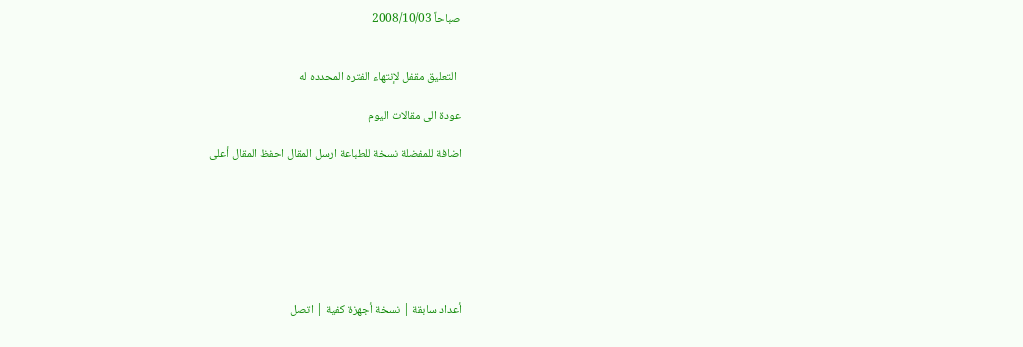صباحاً 2008/10/03


  التعليق مقفل لإنتهاء الفتره المحدده له

عودة الى مقالات اليوم

اضافة للمفضلة نسخة للطباعة ارسل المقال احفظ المقال أعلى







أعداد سابقة | نسخة أجهزة كفية | اتصل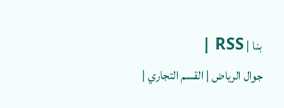بنا | RSS |
جوال الرياض | القسم التجاري |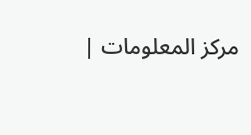مركز المعلومات |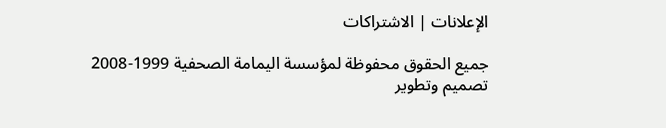الإعلانات | الاشتراكات

جميع الحقوق محفوظة لمؤسسة اليمامة الصحفية 1999-2008
تصميم وتطوير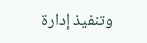وتنفيذ إدارة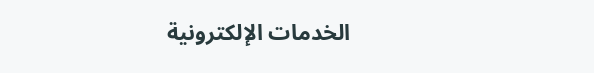الخدمات الإلكترونية